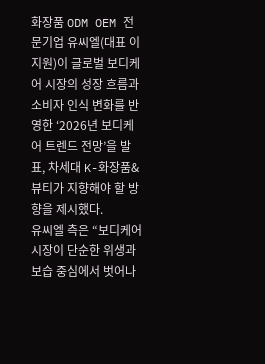화장품 ODM OEM 전문기업 유씨엘(대표 이지원)이 글로벌 보디케어 시장의 성장 흐름과 소비자 인식 변화를 반영한 ‘2026년 보디케어 트렌드 전망’을 발표, 차세대 K-화장품&뷰티가 지향해야 할 방향을 제시했다.
유씨엘 측은 “보디케어 시장이 단순한 위생과 보습 중심에서 벗어나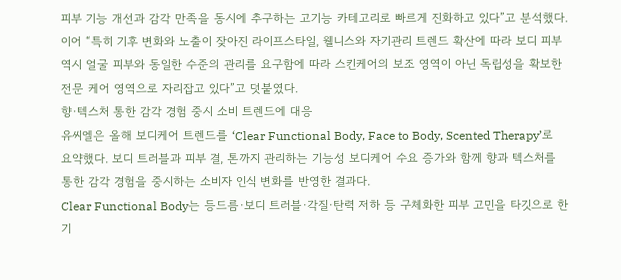피부 기능 개선과 감각 만족을 동시에 추구하는 고기능 카테고리로 빠르게 진화하고 있다”고 분석했다.
이어 “특히 기후 변화와 노출이 잦아진 라이프스타일, 웰니스와 자기관리 트렌드 확산에 따라 보디 피부 역시 얼굴 피부와 동일한 수준의 관리를 요구함에 따라 스킨케어의 보조 영역이 아닌 독립성을 확보한 전문 케어 영역으로 자리잡고 있다”고 덧붙였다.
향·텍스처 통한 감각 경험 중시 소비 트렌드에 대응
유씨엘은 올해 보디케어 트렌드를 ‘Clear Functional Body, Face to Body, Scented Therapy’로 요약했다. 보디 트러블과 피부 결, 톤까지 관리하는 기능성 보디케어 수요 증가와 함께 향과 텍스처를 통한 감각 경험을 중시하는 소비자 인식 변화를 반영한 결과다.
Clear Functional Body는 등드름·보디 트러블·각질·탄력 저하 등 구체화한 피부 고민을 타깃으로 한 기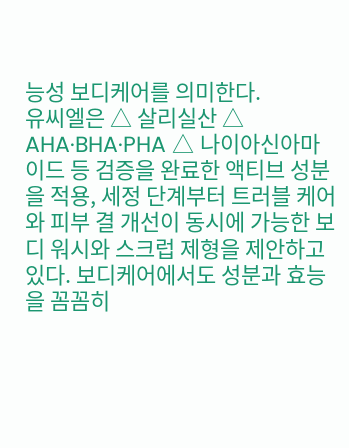능성 보디케어를 의미한다.
유씨엘은 △ 살리실산 △ AHA·BHA·PHA △ 나이아신아마이드 등 검증을 완료한 액티브 성분을 적용, 세정 단계부터 트러블 케어와 피부 결 개선이 동시에 가능한 보디 워시와 스크럽 제형을 제안하고 있다. 보디케어에서도 성분과 효능을 꼼꼼히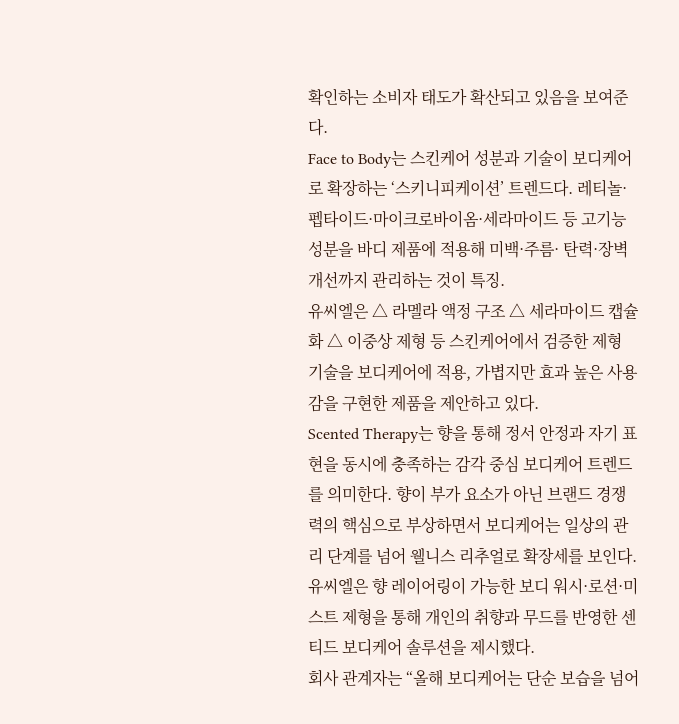확인하는 소비자 태도가 확산되고 있음을 보여준다.
Face to Body는 스킨케어 성분과 기술이 보디케어로 확장하는 ‘스키니피케이션’ 트렌드다. 레티놀·펩타이드·마이크로바이옴·세라마이드 등 고기능 성분을 바디 제품에 적용해 미백·주름· 탄력·장벽 개선까지 관리하는 것이 특징.
유씨엘은 △ 라멜라 액정 구조 △ 세라마이드 캡슐화 △ 이중상 제형 등 스킨케어에서 검증한 제형 기술을 보디케어에 적용, 가볍지만 효과 높은 사용감을 구현한 제품을 제안하고 있다.
Scented Therapy는 향을 통해 정서 안정과 자기 표현을 동시에 충족하는 감각 중심 보디케어 트렌드를 의미한다. 향이 부가 요소가 아닌 브랜드 경쟁력의 핵심으로 부상하면서 보디케어는 일상의 관리 단계를 넘어 웰니스 리추얼로 확장세를 보인다.
유씨엘은 향 레이어링이 가능한 보디 워시·로션·미스트 제형을 통해 개인의 취향과 무드를 반영한 센티드 보디케어 솔루션을 제시했다.
회사 관계자는 “올해 보디케어는 단순 보습을 넘어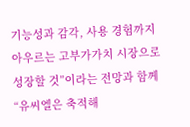기능성과 감각, 사용 경험까지 아우르는 고부가가치 시장으로 성장할 것”이라는 전망과 함께 “유씨엘은 축적해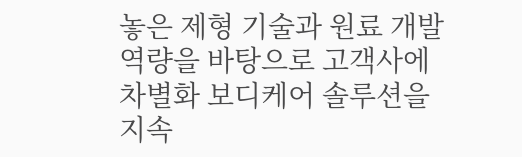놓은 제형 기술과 원료 개발 역량을 바탕으로 고객사에 차별화 보디케어 솔루션을 지속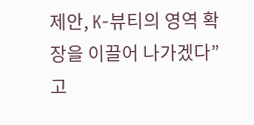제안, K-뷰티의 영역 확장을 이끌어 나가겠다”고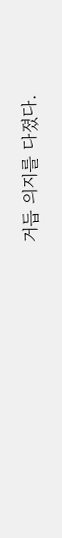거듭 의지를 다졌다.